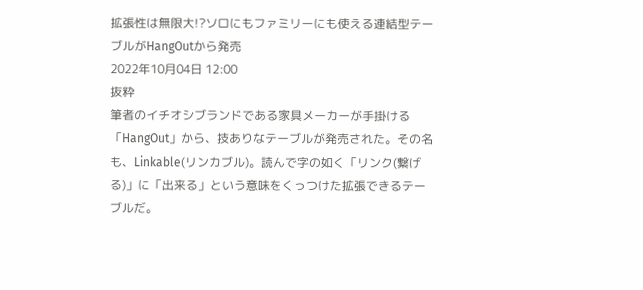拡張性は無限大!?ソロにもファミリーにも使える連結型テーブルがHangOutから発売
2022年10月04日 12:00
抜粋
筆者のイチオシブランドである家具メーカーが手掛ける「HangOut」から、技ありなテーブルが発売された。その名も、Linkable(リンカブル)。読んで字の如く「リンク(繋げる)」に「出来る」という意味をくっつけた拡張できるテーブルだ。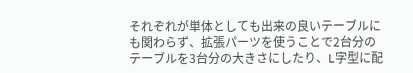それぞれが単体としても出来の良いテーブルにも関わらず、拡張パーツを使うことで2台分のテーブルを3台分の大きさにしたり、L字型に配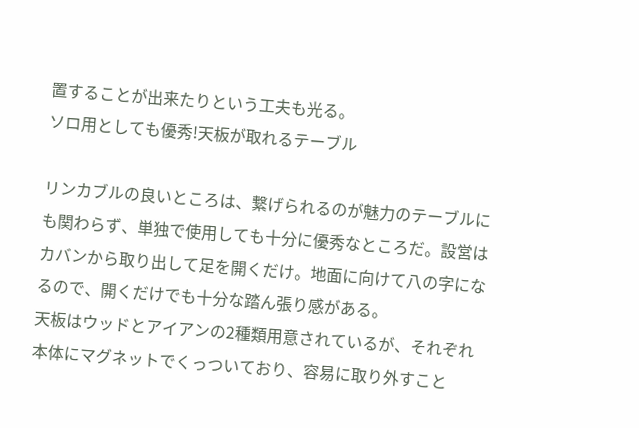置することが出来たりという工夫も光る。
ソロ用としても優秀!天板が取れるテーブル

リンカブルの良いところは、繋げられるのが魅力のテーブルにも関わらず、単独で使用しても十分に優秀なところだ。設営はカバンから取り出して足を開くだけ。地面に向けて八の字になるので、開くだけでも十分な踏ん張り感がある。
天板はウッドとアイアンの2種類用意されているが、それぞれ本体にマグネットでくっついており、容易に取り外すこと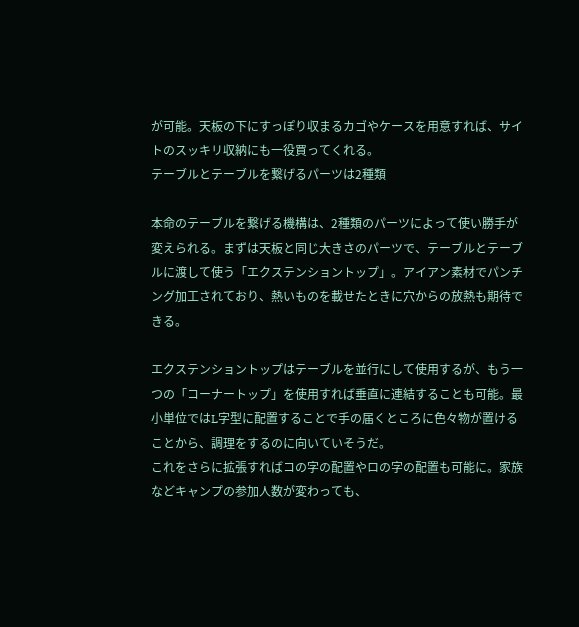が可能。天板の下にすっぽり収まるカゴやケースを用意すれば、サイトのスッキリ収納にも一役買ってくれる。
テーブルとテーブルを繋げるパーツは2種類

本命のテーブルを繋げる機構は、2種類のパーツによって使い勝手が変えられる。まずは天板と同じ大きさのパーツで、テーブルとテーブルに渡して使う「エクステンショントップ」。アイアン素材でパンチング加工されており、熱いものを載せたときに穴からの放熱も期待できる。

エクステンショントップはテーブルを並行にして使用するが、もう一つの「コーナートップ」を使用すれば垂直に連結することも可能。最小単位ではL字型に配置することで手の届くところに色々物が置けることから、調理をするのに向いていそうだ。
これをさらに拡張すればコの字の配置やロの字の配置も可能に。家族などキャンプの参加人数が変わっても、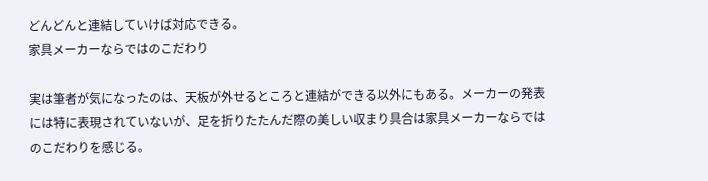どんどんと連結していけば対応できる。
家具メーカーならではのこだわり

実は筆者が気になったのは、天板が外せるところと連結ができる以外にもある。メーカーの発表には特に表現されていないが、足を折りたたんだ際の美しい収まり具合は家具メーカーならではのこだわりを感じる。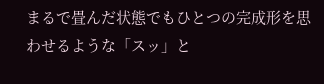まるで畳んだ状態でもひとつの完成形を思わせるような「スッ」と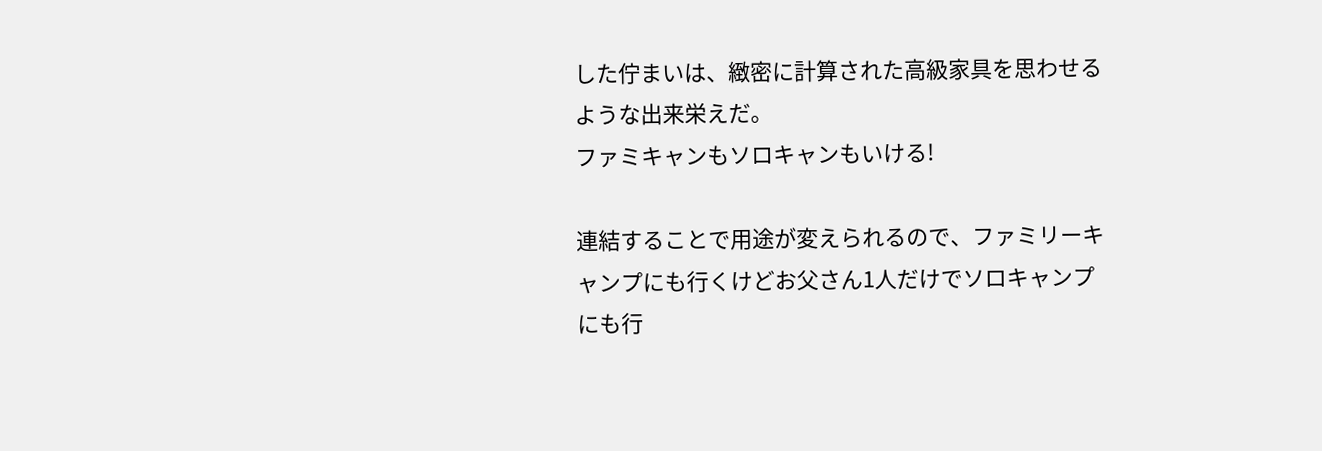した佇まいは、緻密に計算された高級家具を思わせるような出来栄えだ。
ファミキャンもソロキャンもいける!

連結することで用途が変えられるので、ファミリーキャンプにも行くけどお父さん1人だけでソロキャンプにも行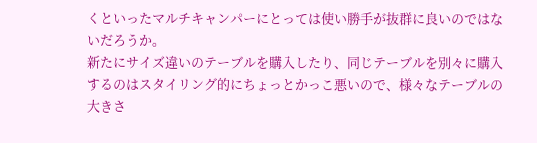くといったマルチキャンパーにとっては使い勝手が抜群に良いのではないだろうか。
新たにサイズ違いのテーブルを購入したり、同じテーブルを別々に購入するのはスタイリング的にちょっとかっこ悪いので、様々なテーブルの大きさ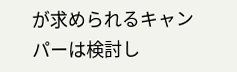が求められるキャンパーは検討し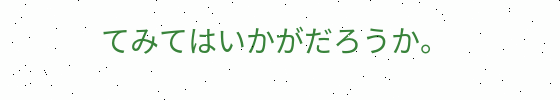てみてはいかがだろうか。